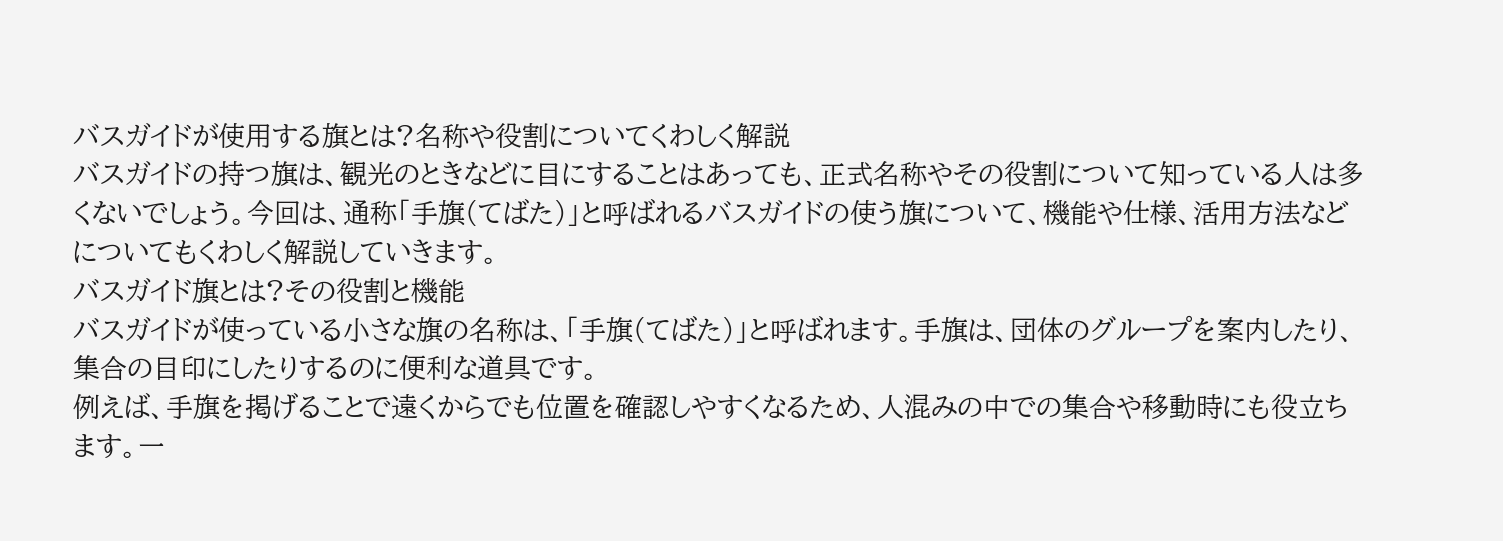バスガイドが使用する旗とは?名称や役割についてくわしく解説
バスガイドの持つ旗は、観光のときなどに目にすることはあっても、正式名称やその役割について知っている人は多くないでしょう。今回は、通称「手旗(てばた)」と呼ばれるバスガイドの使う旗について、機能や仕様、活用方法などについてもくわしく解説していきます。
バスガイド旗とは?その役割と機能
バスガイドが使っている小さな旗の名称は、「手旗(てばた)」と呼ばれます。手旗は、団体のグループを案内したり、集合の目印にしたりするのに便利な道具です。
例えば、手旗を掲げることで遠くからでも位置を確認しやすくなるため、人混みの中での集合や移動時にも役立ちます。一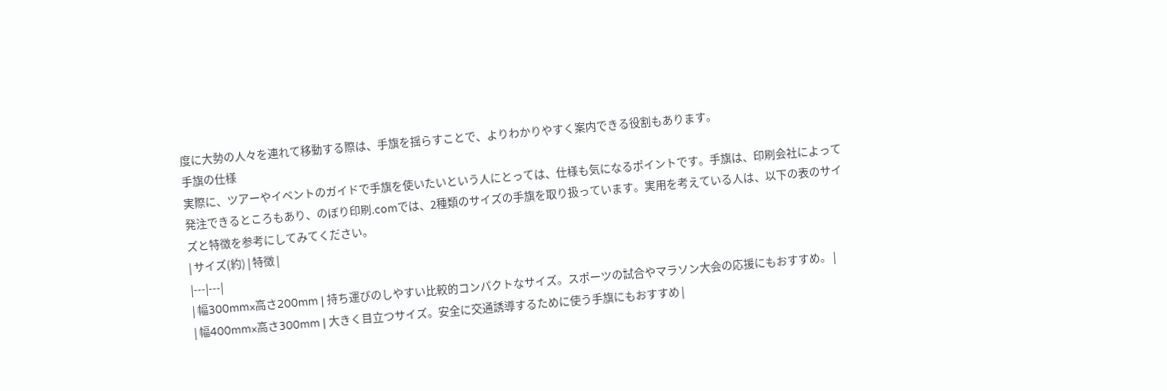度に大勢の人々を連れて移動する際は、手旗を揺らすことで、よりわかりやすく案内できる役割もあります。
手旗の仕様
実際に、ツアーやイベントのガイドで手旗を使いたいという人にとっては、仕様も気になるポイントです。手旗は、印刷会社によって発注できるところもあり、のぼり印刷.comでは、2種類のサイズの手旗を取り扱っています。実用を考えている人は、以下の表のサイズと特徴を参考にしてみてください。
| サイズ(約) | 特徴 |
|---|---|
| 幅300mm×高さ200mm | 持ち運びのしやすい比較的コンパクトなサイズ。スポーツの試合やマラソン大会の応援にもおすすめ。 |
| 幅400mm×高さ300mm | 大きく目立つサイズ。安全に交通誘導するために使う手旗にもおすすめ |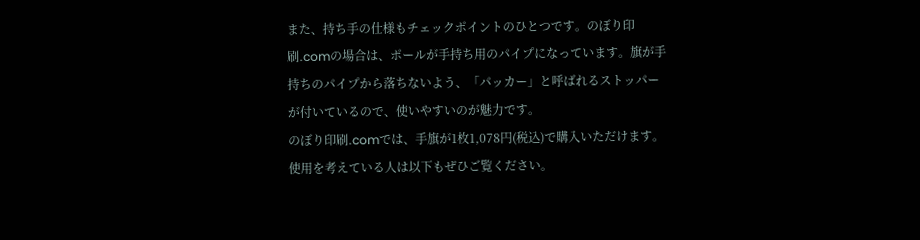また、持ち手の仕様もチェックポイントのひとつです。のぼり印刷.comの場合は、ポールが手持ち用のパイプになっています。旗が手持ちのパイプから落ちないよう、「パッカー」と呼ばれるストッパーが付いているので、使いやすいのが魅力です。
のぼり印刷.comでは、手旗が1枚1,078円(税込)で購入いただけます。使用を考えている人は以下もぜひご覧ください。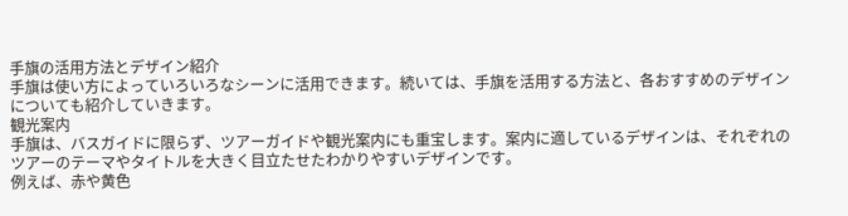手旗の活用方法とデザイン紹介
手旗は使い方によっていろいろなシーンに活用できます。続いては、手旗を活用する方法と、各おすすめのデザインについても紹介していきます。
観光案内
手旗は、バスガイドに限らず、ツアーガイドや観光案内にも重宝します。案内に適しているデザインは、それぞれのツアーのテーマやタイトルを大きく目立たせたわかりやすいデザインです。
例えば、赤や黄色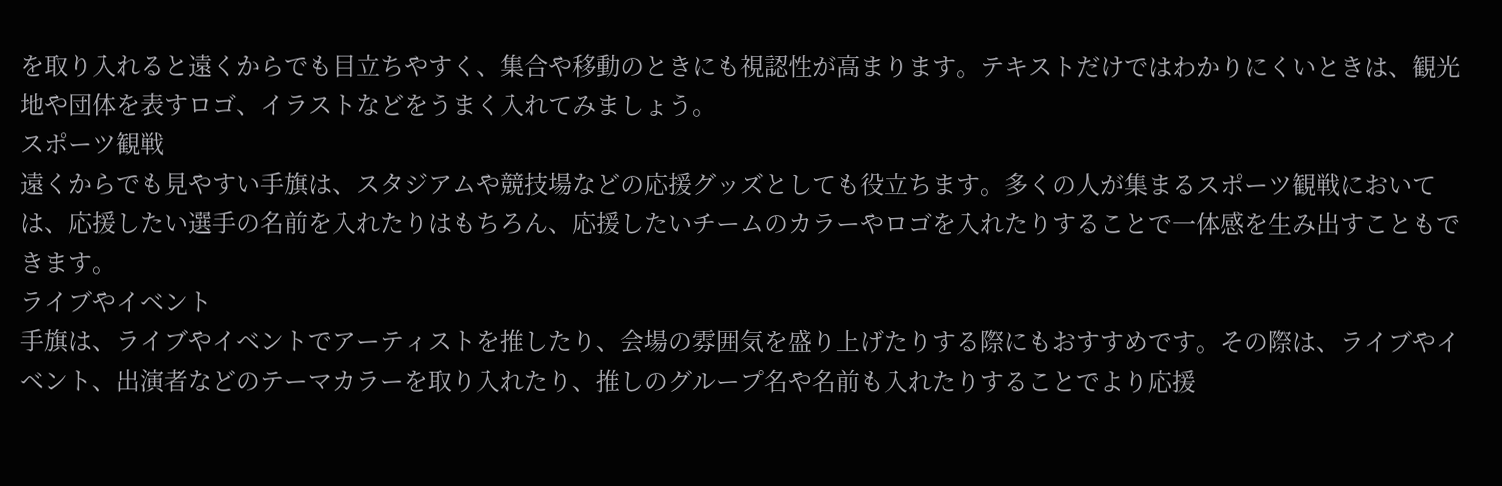を取り入れると遠くからでも目立ちやすく、集合や移動のときにも視認性が高まります。テキストだけではわかりにくいときは、観光地や団体を表すロゴ、イラストなどをうまく入れてみましょう。
スポーツ観戦
遠くからでも見やすい手旗は、スタジアムや競技場などの応援グッズとしても役立ちます。多くの人が集まるスポーツ観戦においては、応援したい選手の名前を入れたりはもちろん、応援したいチームのカラーやロゴを入れたりすることで一体感を生み出すこともできます。
ライブやイベント
手旗は、ライブやイベントでアーティストを推したり、会場の雰囲気を盛り上げたりする際にもおすすめです。その際は、ライブやイベント、出演者などのテーマカラーを取り入れたり、推しのグループ名や名前も入れたりすることでより応援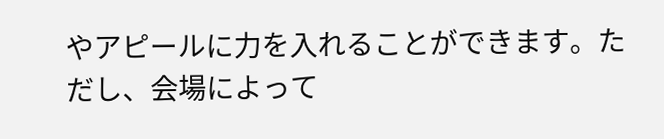やアピールに力を入れることができます。ただし、会場によって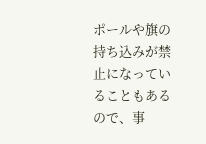ポールや旗の持ち込みが禁止になっていることもあるので、事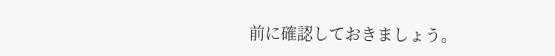前に確認しておきましょう。